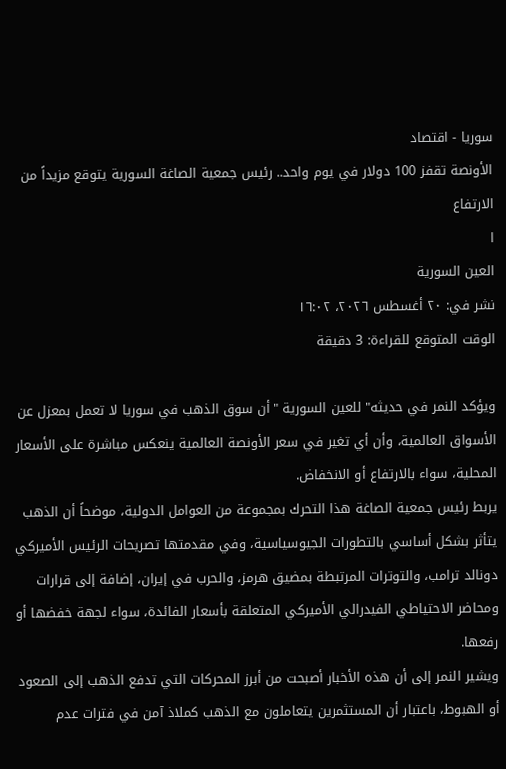سوريا - اقتصاد
الأونصة تقفز 100 دولار في يوم واحد.. رئيس جمعية الصاغة السورية يتوقع مزيداً من الارتفاع
ا
العين السورية
نشر في: ٢٠ أغسطس ٢٠٢٦، ١٦:٠٢
الوقت المتوقع للقراءة: 3 دقيقة

ويؤكد النمر في حديثه" للعين السورية "أن سوق الذهب في سوريا لا تعمل بمعزل عن الأسواق العالمية، وأن أي تغير في سعر الأونصة العالمية ينعكس مباشرة على الأسعار المحلية، سواء بالارتفاع أو الانخفاض.
يربط رئيس جمعية الصاغة هذا التحرك بمجموعة من العوامل الدولية، موضحاً أن الذهب يتأثر بشكل أساسي بالتطورات الجيوسياسية، وفي مقدمتها تصريحات الرئيس الأميركي دونالد ترامب، والتوترات المرتبطة بمضيق هرمز، والحرب في إيران، إضافة إلى قرارات ومحاضر الاحتياطي الفيدرالي الأميركي المتعلقة بأسعار الفائدة، سواء لجهة خفضها أو رفعها.
ويشير النمر إلى أن هذه الأخبار أصبحت من أبرز المحركات التي تدفع الذهب إلى الصعود أو الهبوط، باعتبار أن المستثمرين يتعاملون مع الذهب كملاذ آمن في فترات عدم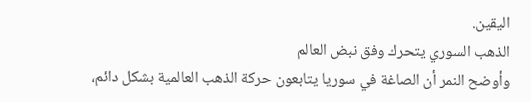اليقين.
الذهب السوري يتحرك وفق نبض العالم
وأوضح النمر أن الصاغة في سوريا يتابعون حركة الذهب العالمية بشكل دائم،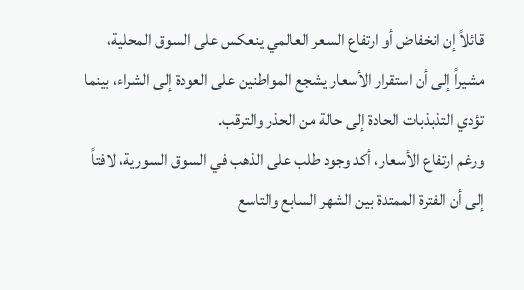قائلاً إن انخفاض أو ارتفاع السعر العالمي ينعكس على السوق المحلية، مشيراً إلى أن استقرار الأسعار يشجع المواطنين على العودة إلى الشراء، بينما تؤدي التذبذبات الحادة إلى حالة من الحذر والترقب.
ورغم ارتفاع الأسعار، أكد وجود طلب على الذهب في السوق السورية، لافتاً إلى أن الفترة الممتدة بين الشهر السابع والتاسع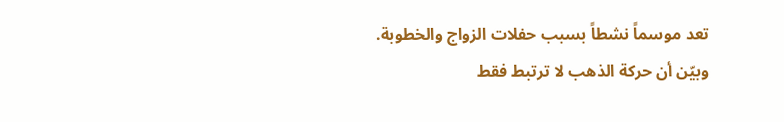تعد موسماً نشطاً بسبب حفلات الزواج والخطوبة.
وبيّن أن حركة الذهب لا ترتبط فقط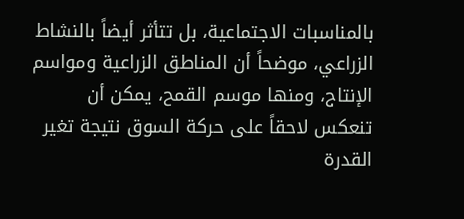بالمناسبات الاجتماعية، بل تتأثر أيضاً بالنشاط الزراعي، موضحاً أن المناطق الزراعية ومواسم الإنتاج، ومنها موسم القمح، يمكن أن تنعكس لاحقاً على حركة السوق نتيجة تغير القدرة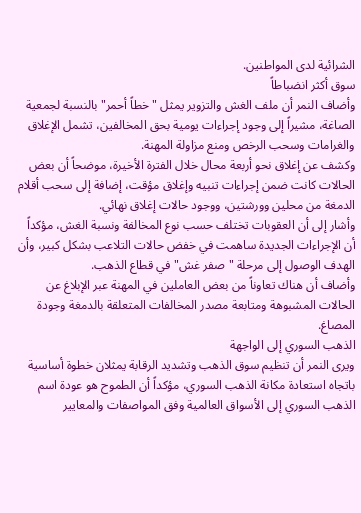الشرائية لدى المواطنين.
سوق أكثر انضباطاً
وأضاف النمر أن ملف الغش والتزوير يمثل "خطاً أحمر" بالنسبة لجمعية الصاغة، مشيراً إلى وجود إجراءات يومية بحق المخالفين، تشمل الإغلاق والغرامات وسحب الرخص ومنع مزاولة المهنة.
وكشف عن إغلاق نحو أربعة محال خلال الفترة الأخيرة، موضحاً أن بعض الحالات كانت ضمن إجراءات تنبيه وإغلاق مؤقت، إضافة إلى سحب أقلام الدمغة من محلين وورشتين، ووجود حالات إغلاق نهائي.
وأشار إلى أن العقوبات تختلف حسب نوع المخالفة ونسبة الغش، مؤكداً أن الإجراءات الجديدة ساهمت في خفض حالات التلاعب بشكل كبير، وأن الهدف الوصول إلى مرحلة "صفر غش" في قطاع الذهب.
وأضاف أن هناك تعاوناً من بعض العاملين في المهنة عبر الإبلاغ عن الحالات المشبوهة ومتابعة مصدر المخالفات المتعلقة بالدمغة وجودة المصاغ.
الذهب السوري إلى الواجهة
ويرى النمر أن تنظيم سوق الذهب وتشديد الرقابة يمثلان خطوة أساسية باتجاه استعادة مكانة الذهب السوري، مؤكداً أن الطموح هو عودة اسم الذهب السوري إلى الأسواق العالمية وفق المواصفات والمعايير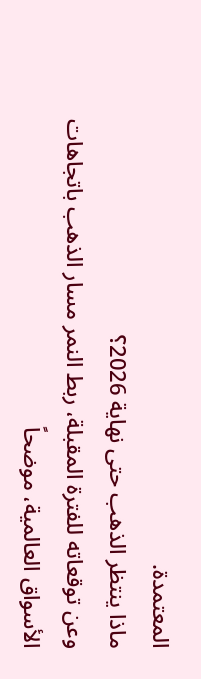المعتمدة.
ماذا ينتظر الذهب حتى نهاية 2026؟
وعن توقعاته للفترة المقبلة، ربط النمر مسار الذهب باتجاهات الأسواق العالمية، موضحاً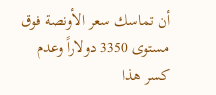أن تماسك سعر الأونصة فوق مستوى 3350 دولاراً وعدم كسر هذا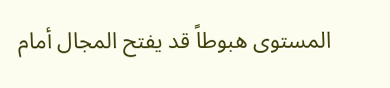المستوى هبوطاً قد يفتح المجال أمام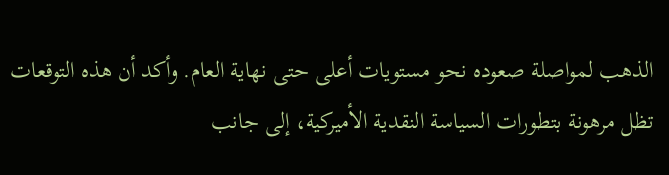الذهب لمواصلة صعوده نحو مستويات أعلى حتى نهاية العام. وأكد أن هذه التوقعات تظل مرهونة بتطورات السياسة النقدية الأميركية، إلى جانب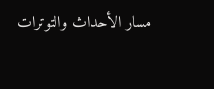مسار الأحداث والتوترات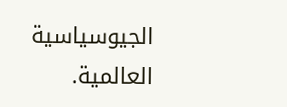الجيوسياسية العالمية.